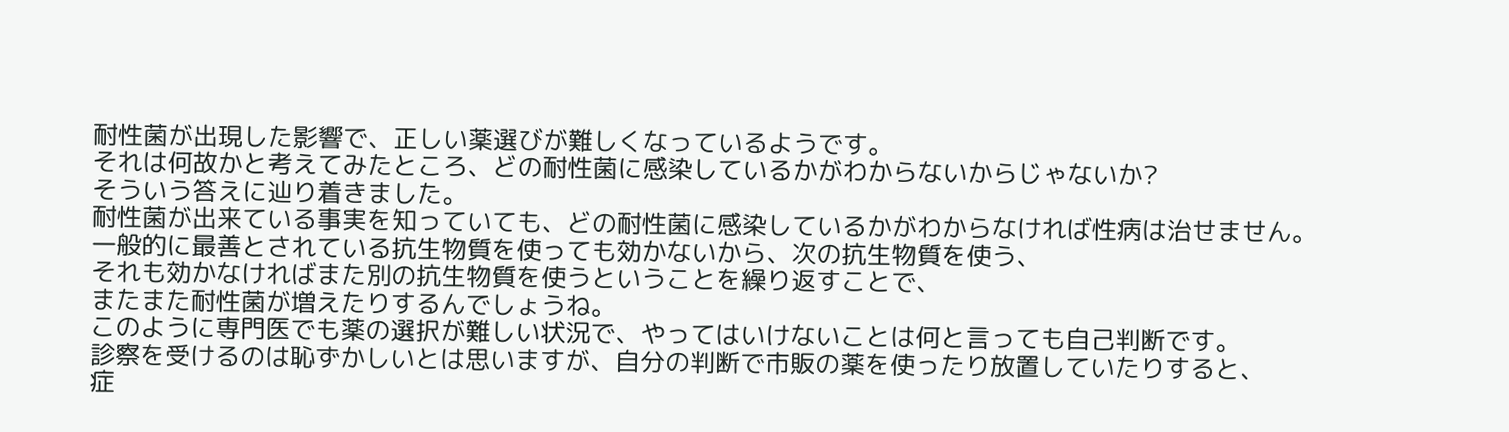耐性菌が出現した影響で、正しい薬選びが難しくなっているようです。
それは何故かと考えてみたところ、どの耐性菌に感染しているかがわからないからじゃないか?
そういう答えに辿り着きました。
耐性菌が出来ている事実を知っていても、どの耐性菌に感染しているかがわからなければ性病は治せません。
一般的に最善とされている抗生物質を使っても効かないから、次の抗生物質を使う、
それも効かなければまた別の抗生物質を使うということを繰り返すことで、
またまた耐性菌が増えたりするんでしょうね。
このように専門医でも薬の選択が難しい状況で、やってはいけないことは何と言っても自己判断です。
診察を受けるのは恥ずかしいとは思いますが、自分の判断で市販の薬を使ったり放置していたりすると、
症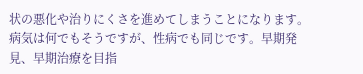状の悪化や治りにくさを進めてしまうことになります。
病気は何でもそうですが、性病でも同じです。早期発見、早期治療を目指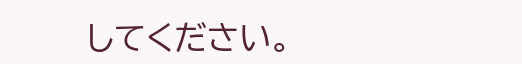してください。